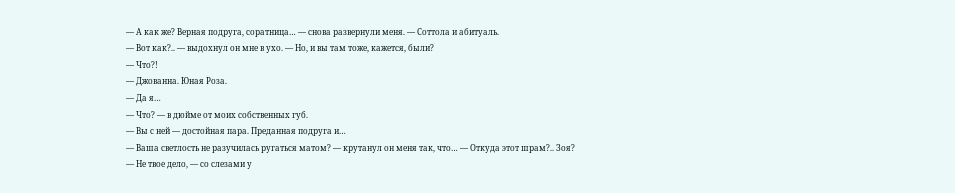— А как же? Верная подруга, соратница… — снова развернули меня. — Соттола и абитуаль.
— Вот как?.. — выдохнул он мне в ухо. — Но, и вы там тоже, кажется, были?
— Что?!
— Джованна. Юная Роза.
— Да я…
— Что? — в дюйме от моих собственных губ.
— Вы с ней — достойная пара. Преданная подруга и…
— Ваша светлость не разучилась ругаться матом? — крутанул он меня так, что… — Откуда этот шрам?.. Зоя?
— Не твое дело, — со слезами у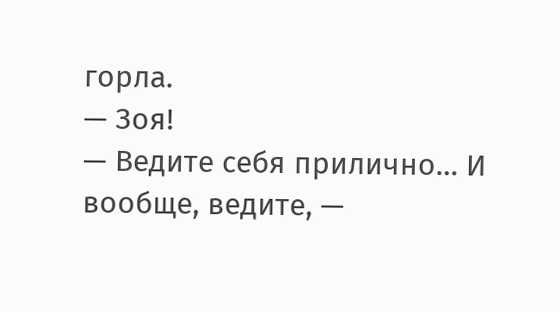горла.
— Зоя!
— Ведите себя прилично… И вообще, ведите, —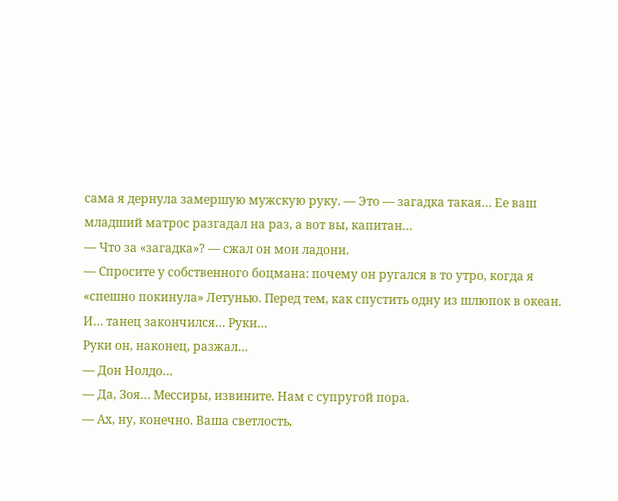сама я дернула замершую мужскую руку. — Это — загадка такая… Ее ваш младший матрос разгадал на раз, а вот вы, капитан…
— Что за «загадка»? — сжал он мои ладони.
— Спросите у собственного боцмана: почему он ругался в то утро, когда я «спешно покинула» Летунью. Перед тем, как спустить одну из шлюпок в океан. И… танец закончился… Руки…
Руки он, наконец, разжал…
— Дон Нолдо…
— Да, Зоя… Мессиры, извините. Нам с супругой пора.
— Ах, ну, конечно. Ваша светлость,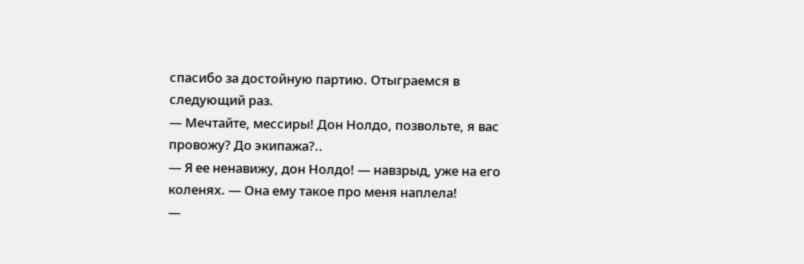спасибо за достойную партию. Отыграемся в следующий раз.
— Мечтайте, мессиры! Дон Нолдо, позвольте, я вас провожу? До экипажа?..
— Я ее ненавижу, дон Нолдо! — навзрыд, уже на его коленях. — Она ему такое про меня наплела!
—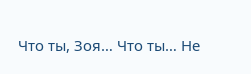Что ты, Зоя… Что ты… Не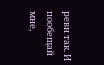реви так. И пообещай мне,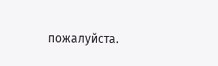пожалуйста.